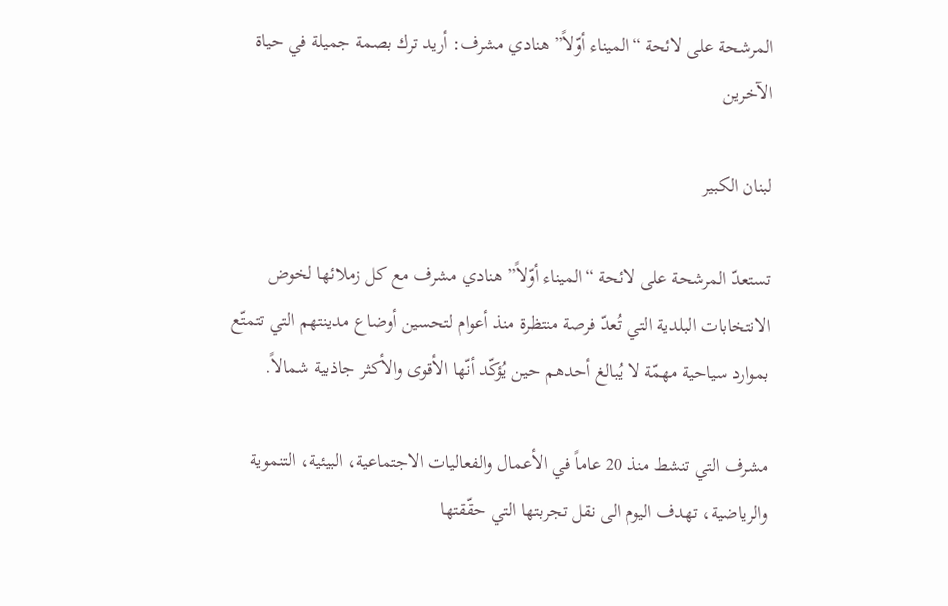المرشحة على لائحة “الميناء أوّلاً” هنادي مشرف: أريد ترك بصمة جميلة في حياة الآخرين

لبنان الكبير

تستعدّ المرشحة على لائحة “الميناء أوّلاً” هنادي مشرف مع كل زملائها لخوض الانتخابات البلدية التي تُعدّ فرصة منتظرة منذ أعوام لتحسين أوضاع مدينتهم التي تتمتّع بموارد سياحية مهمّة لا يُبالغ أحدهم حين يُؤكّد أنّها الأقوى والأكثر جاذبية شمالاً.

مشرف التي تنشط منذ 20 عاماً في الأعمال والفعاليات الاجتماعية، البيئية، التنموية والرياضية، تهدف اليوم الى نقل تجربتها التي حقّقتها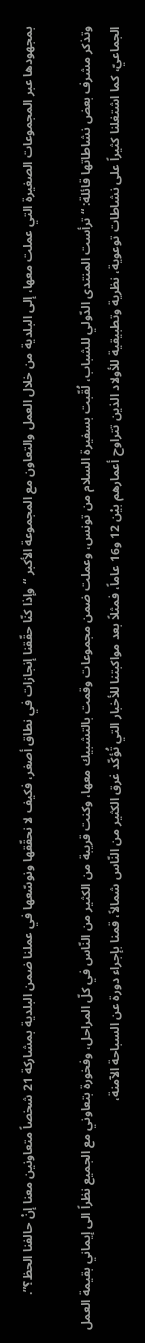بمجهودها عبر المجموعات الصغيرة التي عملت معها، إلى البلدية من خلال العمل والتعاون مع المجموعة الأكبر “وإذا كنّا حقّقنا إنجازات في نطاق أصغر، فكيف لا نحقّقها ونوسّعها في عملنا ضمن البلدية بمشاركة 21 شخصاً متعاونين معنا إنْ حالفنا الحظ؟”.

وتذكر مشرف بعض نشاطاتها قائلة: “ترأست المنتدى الدّولي للشباب، لُقّبت بسفيرة السلام من تونس، وعملت ضمن مجموعات وقمت بالتشبيك معها، وكنت قريبة من الكثير من النّاس في كلّ المراحل، وفخورة بتعاوني مع الجميع نظراً الى إيماني بقيمة العمل الجماعيّ، كما اشتغلنا كثيراً على نشاطات توعوية، نظرية وتطبيقية للأولاد الذين تتراوح أعمارهم بيْن 12 و16 عاماً، فمثلاً بعد مواكبتنا للأخبار التي تُؤكّد غرق الكثير من النّاس شمالاً، قمنا بإجراء دورة عن السباحة الآمنة،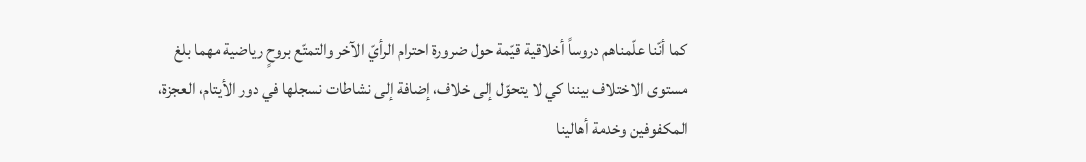كما أنّنا علّمناهم دروساً أخلاقية قيّمة حول ضرورة احترام الرأيّ الآخر والتمتّع بروحٍ رياضية مهما بلغ مستوى الاختلاف بيننا كي لا يتحوّل إلى خلاف، إضافة إلى نشاطات نسجلها في دور الأيتام، العجزة، المكفوفين وخدمة أهالينا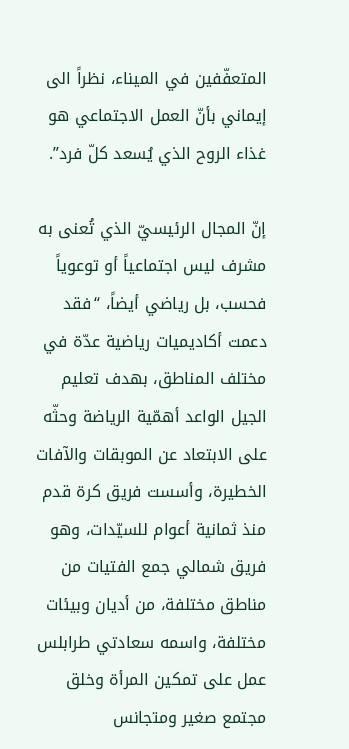المتعفّفين في الميناء، نظراً الى إيماني بأنّ العمل الاجتماعي هو غذاء الروح الذي يُسعد كلّ فرد”.

إنّ المجال الرئيسيّ الذي تُعنى به مشرف ليس اجتماعياً أو توعوياً فحسب، بل رياضي أيضاً، “فقد دعمت أكاديميات رياضية عدّة في مختلف المناطق، بهدف تعليم الجيل الواعد أهمّية الرياضة وحثّه على الابتعاد عن الموبقات والآفات الخطيرة، وأسست فريق كرة قدم منذ ثمانية أعوام للسيّدات، وهو فريق شمالي جمع الفتيات من مناطق مختلفة، من أديان وبيئات مختلفة، واسمه سعادتي طرابلس عمل على تمكين المرأة وخلق مجتمع صغير ومتجانس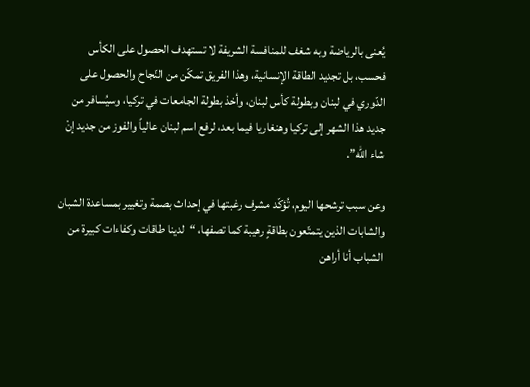يُعنى بالرياضة وبه شغف للمنافسة الشريفة لا تستهدف الحصول على الكأس فحسب، بل تجديد الطاقة الإنسانية، وهذا الفريق تمكّن من النّجاح والحصول على الدّوري في لبنان وبطولة كأس لبنان، وأخذ بطولة الجامعات في تركيا، وسيُسافر من جديد هذا الشهر إلى تركيا وهنغاريا فيما بعد، لرفع اسم لبنان عالياً والفوز من جديد إنْ شاء الله”.

وعن سبب ترشحها اليوم، تُؤكّد مشرف رغبتها في إحداث بصمة وتغيير بمساعدة الشبان والشابات الذين يتمتّعون بطاقةٍ رهيبة كما تصفها، “لدينا طاقات وكفاءات كبيرة من الشباب أنا أراهن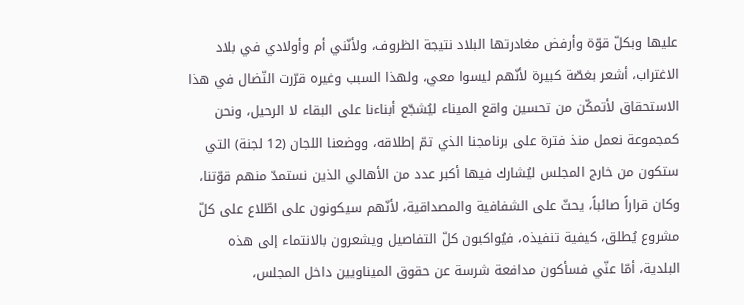عليها وبكلّ قوّة وأرفض مغادرتها البلاد نتيجة الظروف، ولأنّني أم وأولادي في بلاد الاغتراب، أشعر بغصّة كبيرة لأنّهم ليسوا معي، ولهذا السبب وغيره قرّرت النّضال في هذا الاستحقاق لأتمكّن من تحسين واقع الميناء ليُشجّع أبناءنا على البقاء لا الرحيل، ونحن كمجموعة نعمل منذ فترة على برنامجنا الذي تمّ إطلاقه، ووضعنا اللجان (12 لجنة) التي ستكون من خارج المجلس ليُشارك فيها أكبر عدد من الأهالي الذين نستمدّ منهم قوّتنا، وكان قراراً صائباً، يحثّ على الشفافية والمصداقية، لأنّهم سيكونون على اطّلاع على كلّ مشروع يُطلق، كيفية تنفيذه، فيُواكبون كلّ التفاصيل ويشعرون بالانتماء إلى هذه البلدية، أمّا عنّي فسأكون مدافعة شرسة عن حقوق الميناويين داخل المجلس،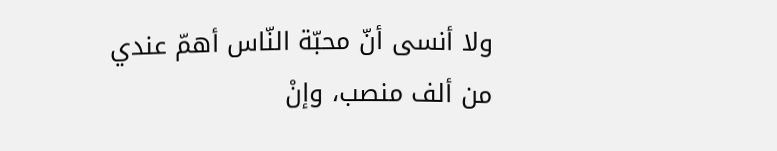ولا أنسى أنّ محبّة النّاس أهمّ عندي من ألف منصب، وإنْ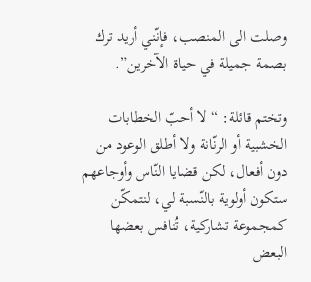وصلت الى المنصب، فإنّني أريد ترك بصمة جميلة في حياة الآخرين”.

وتختم قائلة: “لا أحبّ الخطابات الخشبية أو الرنّانة ولا أطلق الوعود من دون أفعال، لكن قضايا النّاس وأوجاعهم ستكون أولوية بالنّسبة لي، لنتمكّن كمجموعة تشاركية، تُنافس بعضها البعض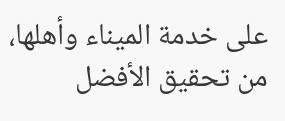على خدمة الميناء وأهلها، من تحقيق الأفضل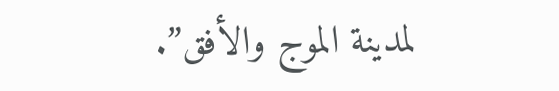لمدينة الموج والأفق”.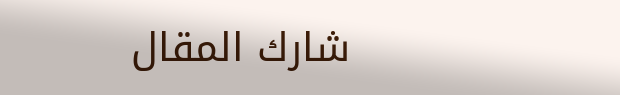شارك المقال